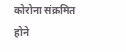कोरोना संक्रमित होने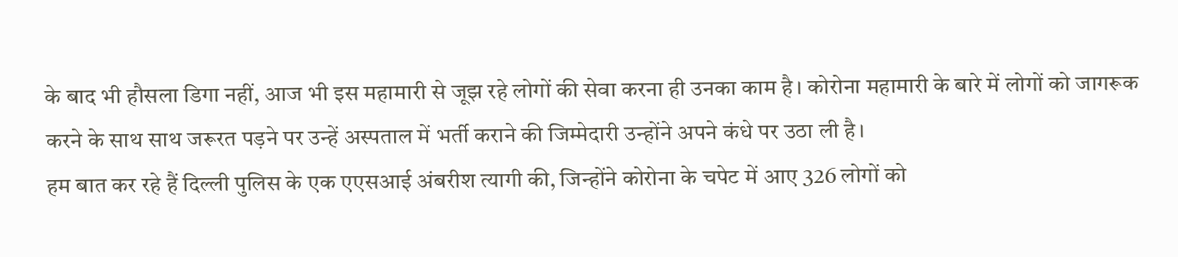के बाद भी हौसला डिगा नहीं, आज भी इस महामारी से जूझ रहे लोगों की सेवा करना ही उनका काम है। कोरोना महामारी के बारे में लोगों को जागरूक करने के साथ साथ जरूरत पड़ने पर उन्हें अस्पताल में भर्ती कराने की जिम्मेदारी उन्होंने अपने कंधे पर उठा ली है।
हम बात कर रहे हैं दिल्ली पुलिस के एक एएसआई अंबरीश त्यागी की, जिन्होंने कोरोना के चपेट में आए 326 लोगों को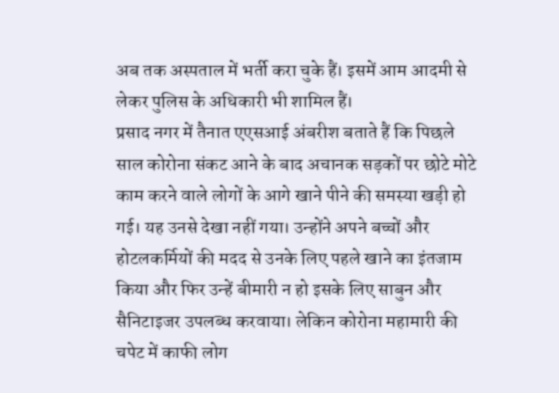अब तक अस्पताल में भर्ती करा चुके हैं। इसमें आम आदमी से लेकर पुलिस के अधिकारी भी शामिल हैं।
प्रसाद नगर में तैनात एएसआई अंबरीश बताते हैं कि पिछले साल कोरोना संकट आने के बाद अचानक सड़कों पर छोटे मोटे काम करने वाले लोगों के आगे खाने पीने की समस्या खड़ी हो गई। यह उनसे देखा नहीं गया। उन्होंने अपने बच्चों और होटलकर्मियों की मदद से उनके लिए पहले खाने का इंतजाम किया और फिर उन्हें बीमारी न हो इसके लिए साबुन और सैनिटाइजर उपलब्ध करवाया। लेकिन कोरोना महामारी की चपेट में काफी लोग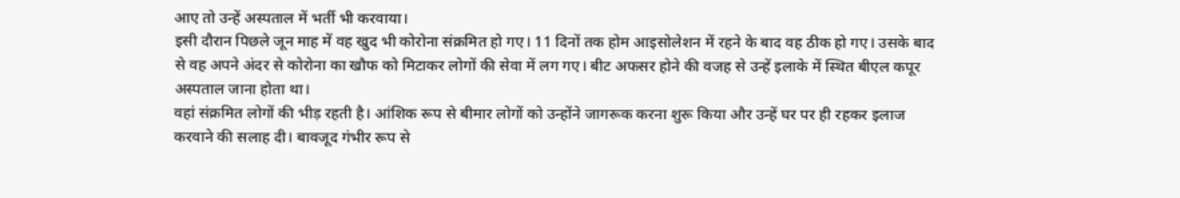आए तो उन्हें अस्पताल में भर्ती भी करवाया।
इसी दौरान पिछले जून माह में वह खुद भी कोरोना संक्रमित हो गए। 11 दिनों तक होम आइसोलेशन में रहने के बाद वह ठीक हो गए। उसके बाद से वह अपने अंदर से कोरोना का खौफ को मिटाकर लोगों की सेवा में लग गए। बीट अफसर होने की वजह से उन्हें इलाके में स्थित बीएल कपूर अस्पताल जाना होता था।
वहां संक्रमित लोगों की भीड़ रहती है। आंशिक रूप से बीमार लोगों को उन्होंने जागरूक करना शुरू किया और उन्हें घर पर ही रहकर इलाज करवाने की सलाह दी। बावजूद गंभीर रूप से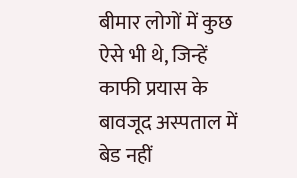बीमार लोगों में कुछ ऐसे भी थे, जिन्हें काफी प्रयास के बावजूद अस्पताल में बेड नहीं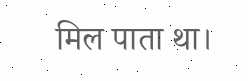मिल पाता था।